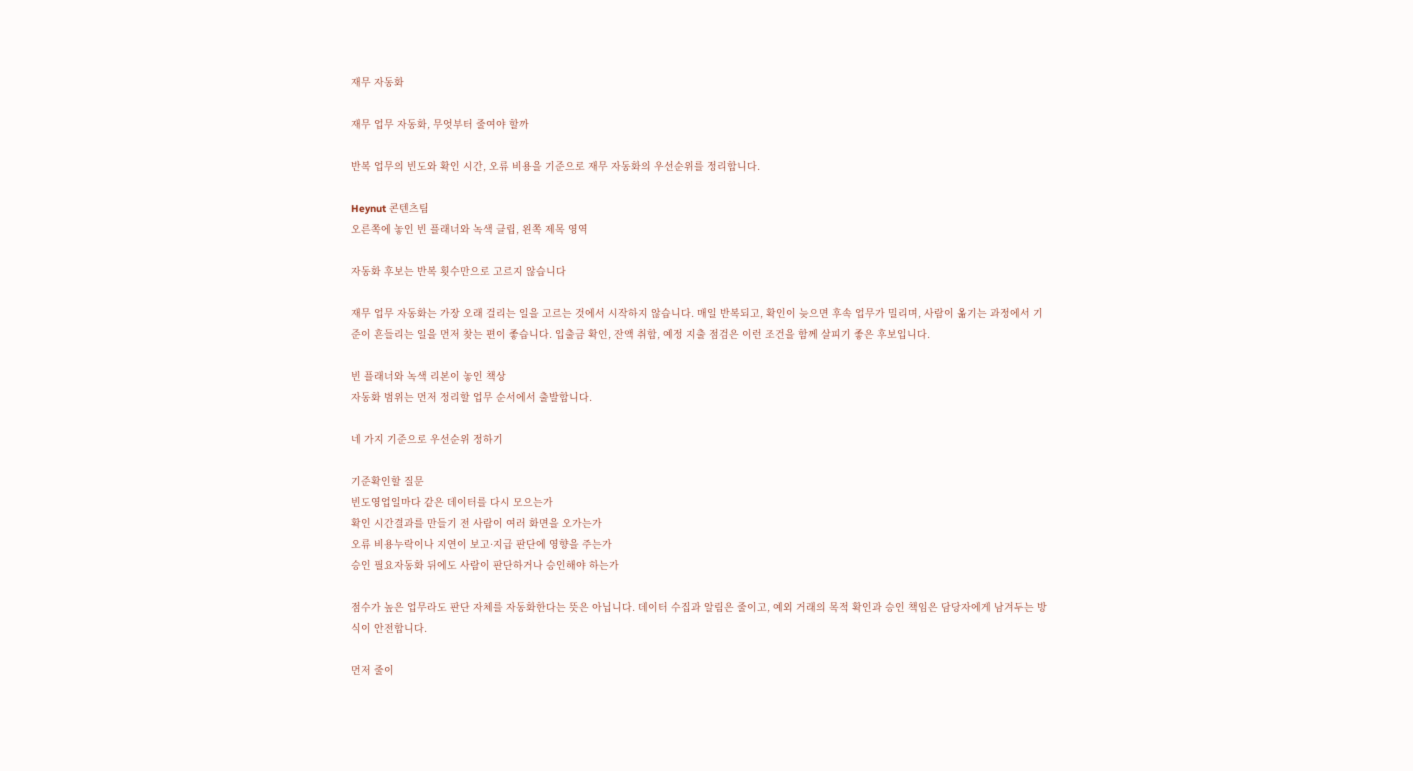재무 자동화

재무 업무 자동화, 무엇부터 줄여야 할까

반복 업무의 빈도와 확인 시간, 오류 비용을 기준으로 재무 자동화의 우선순위를 정리합니다.

Heynut 콘텐츠팀
오른쪽에 놓인 빈 플래너와 녹색 클립, 왼쪽 제목 영역

자동화 후보는 반복 횟수만으로 고르지 않습니다

재무 업무 자동화는 가장 오래 걸리는 일을 고르는 것에서 시작하지 않습니다. 매일 반복되고, 확인이 늦으면 후속 업무가 밀리며, 사람이 옮기는 과정에서 기준이 흔들리는 일을 먼저 찾는 편이 좋습니다. 입출금 확인, 잔액 취합, 예정 지출 점검은 이런 조건을 함께 살피기 좋은 후보입니다.

빈 플래너와 녹색 리본이 놓인 책상
자동화 범위는 먼저 정리할 업무 순서에서 출발합니다.

네 가지 기준으로 우선순위 정하기

기준확인할 질문
빈도영업일마다 같은 데이터를 다시 모으는가
확인 시간결과를 만들기 전 사람이 여러 화면을 오가는가
오류 비용누락이나 지연이 보고·지급 판단에 영향을 주는가
승인 필요자동화 뒤에도 사람이 판단하거나 승인해야 하는가

점수가 높은 업무라도 판단 자체를 자동화한다는 뜻은 아닙니다. 데이터 수집과 알림은 줄이고, 예외 거래의 목적 확인과 승인 책임은 담당자에게 남겨두는 방식이 안전합니다.

먼저 줄이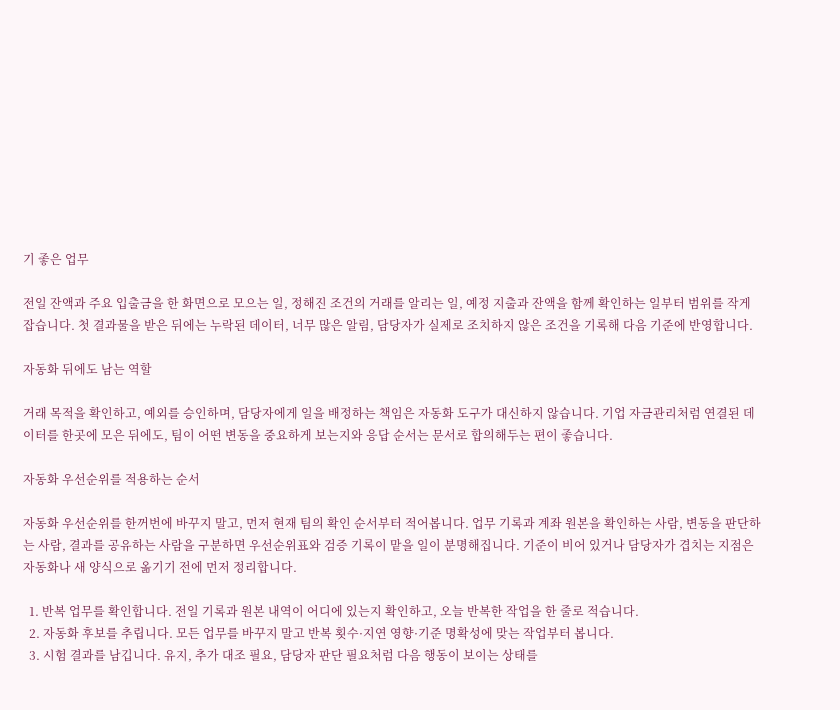기 좋은 업무

전일 잔액과 주요 입출금을 한 화면으로 모으는 일, 정해진 조건의 거래를 알리는 일, 예정 지출과 잔액을 함께 확인하는 일부터 범위를 작게 잡습니다. 첫 결과물을 받은 뒤에는 누락된 데이터, 너무 많은 알림, 담당자가 실제로 조치하지 않은 조건을 기록해 다음 기준에 반영합니다.

자동화 뒤에도 남는 역할

거래 목적을 확인하고, 예외를 승인하며, 담당자에게 일을 배정하는 책임은 자동화 도구가 대신하지 않습니다. 기업 자금관리처럼 연결된 데이터를 한곳에 모은 뒤에도, 팀이 어떤 변동을 중요하게 보는지와 응답 순서는 문서로 합의해두는 편이 좋습니다.

자동화 우선순위를 적용하는 순서

자동화 우선순위를 한꺼번에 바꾸지 말고, 먼저 현재 팀의 확인 순서부터 적어봅니다. 업무 기록과 계좌 원본을 확인하는 사람, 변동을 판단하는 사람, 결과를 공유하는 사람을 구분하면 우선순위표와 검증 기록이 맡을 일이 분명해집니다. 기준이 비어 있거나 담당자가 겹치는 지점은 자동화나 새 양식으로 옮기기 전에 먼저 정리합니다.

  1. 반복 업무를 확인합니다. 전일 기록과 원본 내역이 어디에 있는지 확인하고, 오늘 반복한 작업을 한 줄로 적습니다.
  2. 자동화 후보를 추립니다. 모든 업무를 바꾸지 말고 반복 횟수·지연 영향·기준 명확성에 맞는 작업부터 봅니다.
  3. 시험 결과를 남깁니다. 유지, 추가 대조 필요, 담당자 판단 필요처럼 다음 행동이 보이는 상태를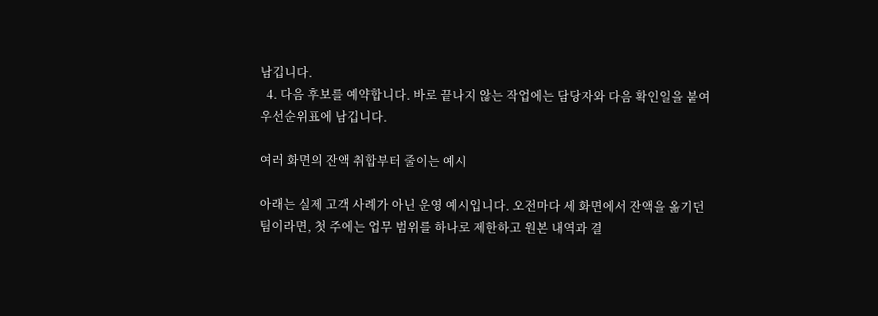남깁니다.
  4. 다음 후보를 예약합니다. 바로 끝나지 않는 작업에는 담당자와 다음 확인일을 붙여 우선순위표에 남깁니다.

여러 화면의 잔액 취합부터 줄이는 예시

아래는 실제 고객 사례가 아닌 운영 예시입니다. 오전마다 세 화면에서 잔액을 옮기던 팀이라면, 첫 주에는 업무 범위를 하나로 제한하고 원본 내역과 결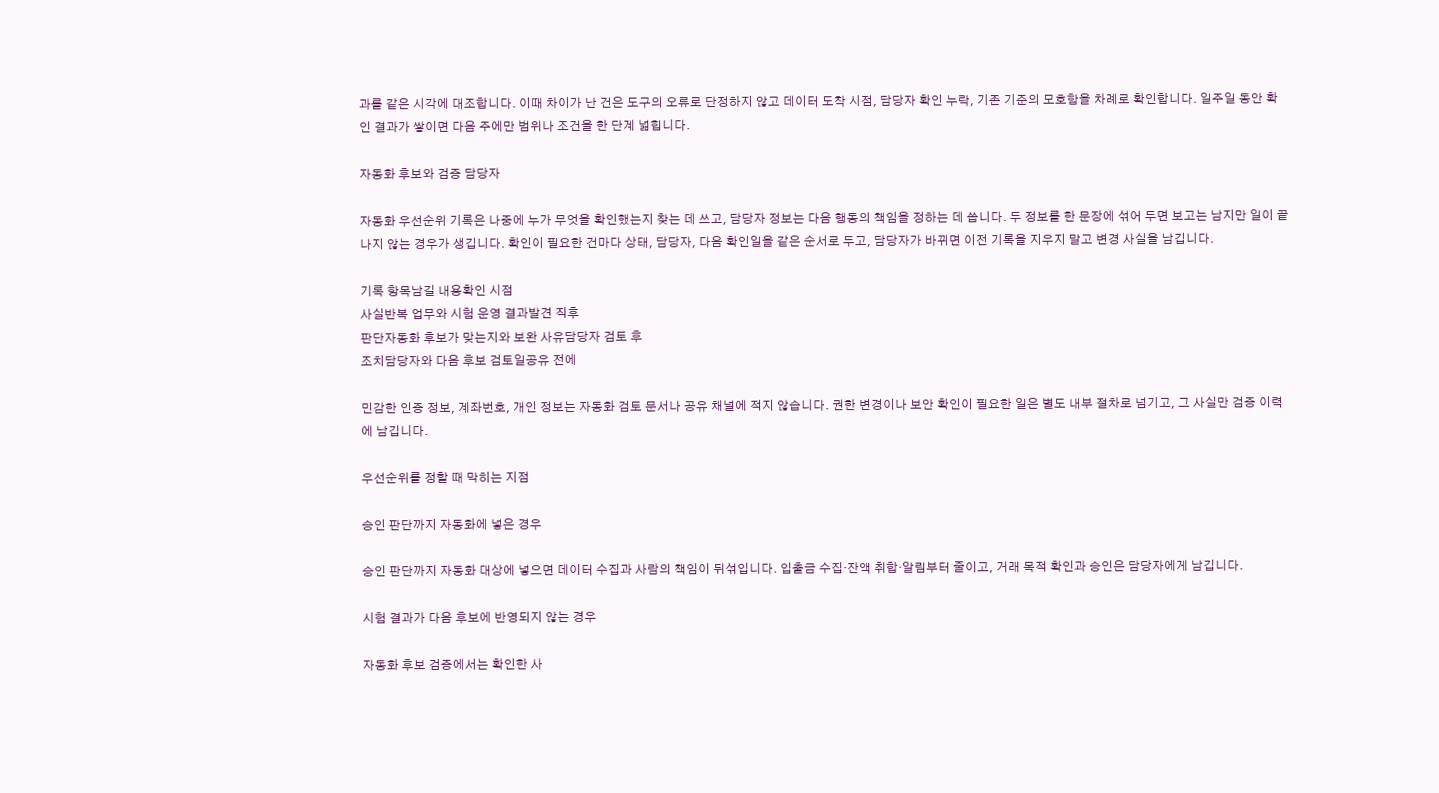과를 같은 시각에 대조합니다. 이때 차이가 난 건은 도구의 오류로 단정하지 않고 데이터 도착 시점, 담당자 확인 누락, 기존 기준의 모호함을 차례로 확인합니다. 일주일 동안 확인 결과가 쌓이면 다음 주에만 범위나 조건을 한 단계 넓힙니다.

자동화 후보와 검증 담당자

자동화 우선순위 기록은 나중에 누가 무엇을 확인했는지 찾는 데 쓰고, 담당자 정보는 다음 행동의 책임을 정하는 데 씁니다. 두 정보를 한 문장에 섞어 두면 보고는 남지만 일이 끝나지 않는 경우가 생깁니다. 확인이 필요한 건마다 상태, 담당자, 다음 확인일을 같은 순서로 두고, 담당자가 바뀌면 이전 기록을 지우지 말고 변경 사실을 남깁니다.

기록 항목남길 내용확인 시점
사실반복 업무와 시험 운영 결과발견 직후
판단자동화 후보가 맞는지와 보완 사유담당자 검토 후
조치담당자와 다음 후보 검토일공유 전에

민감한 인증 정보, 계좌번호, 개인 정보는 자동화 검토 문서나 공유 채널에 적지 않습니다. 권한 변경이나 보안 확인이 필요한 일은 별도 내부 절차로 넘기고, 그 사실만 검증 이력에 남깁니다.

우선순위를 정할 때 막히는 지점

승인 판단까지 자동화에 넣은 경우

승인 판단까지 자동화 대상에 넣으면 데이터 수집과 사람의 책임이 뒤섞입니다. 입출금 수집·잔액 취합·알림부터 줄이고, 거래 목적 확인과 승인은 담당자에게 남깁니다.

시험 결과가 다음 후보에 반영되지 않는 경우

자동화 후보 검증에서는 확인한 사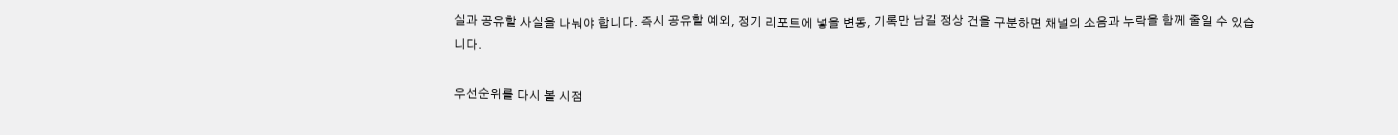실과 공유할 사실을 나눠야 합니다. 즉시 공유할 예외, 정기 리포트에 넣을 변동, 기록만 남길 정상 건을 구분하면 채널의 소음과 누락을 함께 줄일 수 있습니다.

우선순위를 다시 볼 시점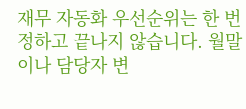재무 자동화 우선순위는 한 번 정하고 끝나지 않습니다. 월말이나 담당자 변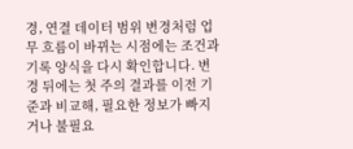경, 연결 데이터 범위 변경처럼 업무 흐름이 바뀌는 시점에는 조건과 기록 양식을 다시 확인합니다. 변경 뒤에는 첫 주의 결과를 이전 기준과 비교해, 필요한 정보가 빠지거나 불필요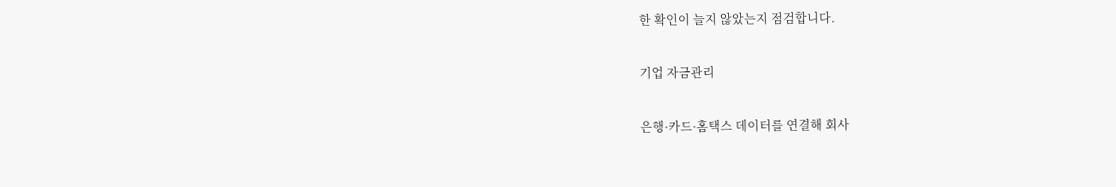한 확인이 늘지 않았는지 점검합니다.

기업 자금관리

은행·카드·홈택스 데이터를 연결해 회사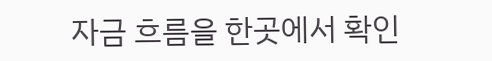자금 흐름을 한곳에서 확인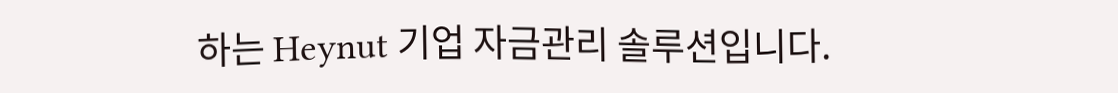하는 Heynut 기업 자금관리 솔루션입니다.